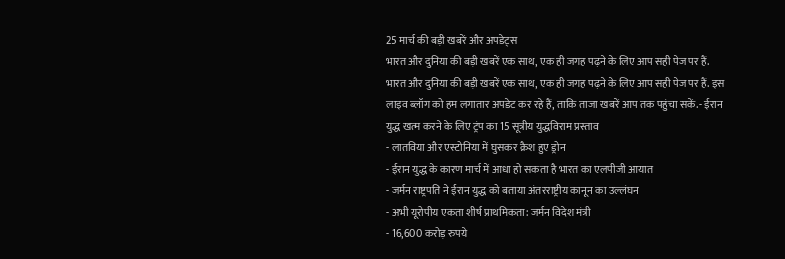25 मार्च की बड़ी खबरें और अपडेट्स
भारत और दुनिया की बड़ी खबरें एक साथ, एक ही जगह पढ़ने के लिए आप सही पेज पर हैं.
भारत और दुनिया की बड़ी खबरें एक साथ, एक ही जगह पढ़ने के लिए आप सही पेज पर हैं. इस लाइव ब्लॉग को हम लगातार अपडेट कर रहे हैं, ताकि ताजा खबरें आप तक पहुंचा सकें.- ईरान युद्ध खत्म करने के लिए ट्रंप का 15 सूत्रीय युद्धविराम प्रस्ताव
- लातविया और एस्टोनिया में घुसकर क्रैश हुए ड्रोन
- ईरान युद्ध के कारण मार्च में आधा हो सकता है भारत का एलपीजी आयात
- जर्मन राष्ट्रपति ने ईरान युद्ध को बताया अंतरराष्ट्रीय कानून का उल्लंघन
- अभी यूरोपीय एकता शीर्ष प्राथमिकता: जर्मन विदेश मंत्री
- 16,600 करोड़ रुपये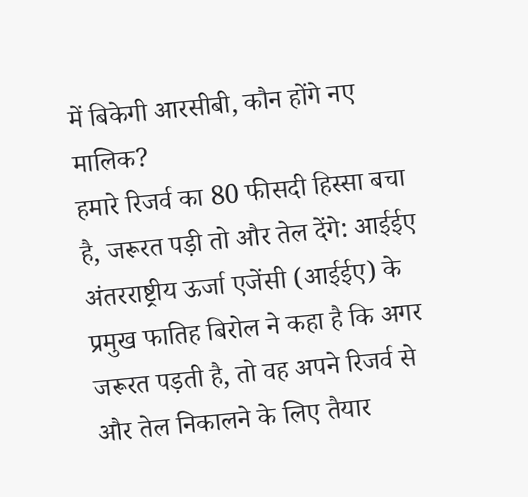में बिकेगी आरसीबी, कौन होंगे नए मालिक?
हमारे रिजर्व का 80 फीसदी हिस्सा बचा है, जरूरत पड़ी तो और तेल देंगे: आईईए
अंतरराष्ट्रीय ऊर्जा एजेंसी (आईईए) के प्रमुख फातिह बिरोल ने कहा है कि अगर जरूरत पड़ती है, तो वह अपने रिजर्व से और तेल निकालने के लिए तैयार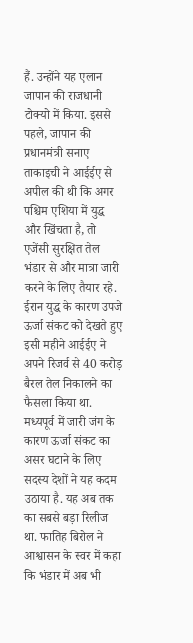हैं. उन्होंने यह एलान जापान की राजधानी टोक्यो में किया. इससे पहले, जापान की प्रधानमंत्री सनाए ताकाइची ने आईईए से अपील की थी कि अगर पश्चिम एशिया में युद्ध और खिंचता है, तो एजेंसी सुरक्षित तेल भंडार से और मात्रा जारी करने के लिए तैयार रहे.
ईरान युद्ध के कारण उपजे ऊर्जा संकट को देखते हुए इसी महीने आईईए ने अपने रिजर्व से 40 करोड़ बैरल तेल निकालने का फैसला किया था. मध्यपूर्व में जारी जंग के कारण ऊर्जा संकट का असर घटाने के लिए सदस्य देशों ने यह कदम उठाया है. यह अब तक का सबसे बड़ा रिलीज था. फातिह बिरोल ने आश्वासन के स्वर में कहा कि भंडार में अब भी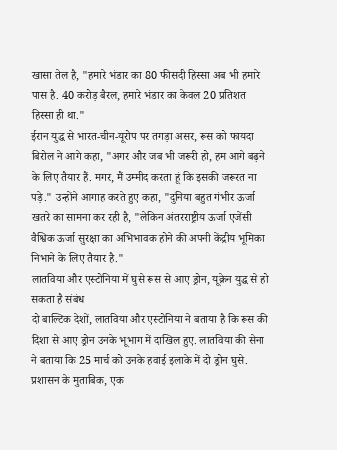खासा तेल है, "हमारे भंडार का 80 फीसदी हिस्सा अब भी हमारे पास है. 40 करोड़ बैरल, हमारे भंडार का केवल 20 प्रतिशत हिस्सा ही था."
ईरान युद्ध से भारत‑चीन‑यूरोप पर तगड़ा असर, रूस को फायदा
बिरोल ने आगे कहा, "अगर और जब भी जरूरी हो, हम आगे बढ़ने के लिए तैयार हैं. मगर, मैं उम्मीद करता हूं कि इसकी जरूरत ना पड़े." उन्होंने आगाह करते हुए कहा, "दुनिया बहुत गंभीर ऊर्जा खतरे का सामना कर रही है, "लेकिन अंतरराष्ट्रीय ऊर्जा एजेंसी वैश्विक ऊर्जा सुरक्षा का अभिभावक होने की अपनी केंद्रीय भूमिका निभाने के लिए तैयार है."
लातविया और एस्टोनिया में घुसे रूस से आए ड्रोन, यूक्रेन युद्ध से हो सकता है संबंध
दो बाल्टिक देशों, लातविया और एस्टोनिया ने बताया है कि रूस की दिशा से आए ड्रोन उनके भूभाग में दाखिल हुए. लातविया की सेना ने बताया कि 25 मार्च को उनके हवाई इलाके में दो ड्रोन घुसे. प्रशासन के मुताबिक, एक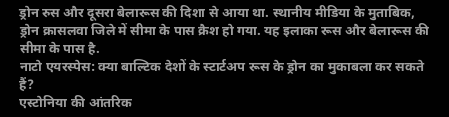ड्रोन रुस और दूसरा बेलारूस की दिशा से आया था. स्थानीय मीडिया के मुताबिक, ड्रोन क्रासलवा जिले में सीमा के पास क्रैश हो गया. यह इलाका रूस और बेलारूस की सीमा के पास है.
नाटो एयरस्पेस: क्या बाल्टिक देशों के स्टार्टअप रूस के ड्रोन का मुकाबला कर सकते हैं?
एस्टोनिया की आंतरिक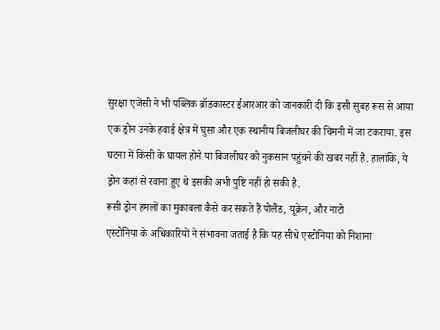सुरक्षा एजेंसी ने भी पब्लिक ब्रॉडकास्टर ईआरआर को जानकारी दी कि इसी सुबह रूस से आया एक ड्रोन उनके हवाई क्षेत्र में घुसा और एक स्थानीय बिजलीघर की चिमनी में जा टकराया. इस घटना में किसी के घायल होने या बिजलीघर को नुकसान पहुंचने की खबर नहीं है. हालांकि, ये ड्रोन कहां से रवाना हुए थे इसकी अभी पुष्टि नहीं हो सकी है.
रूसी ड्रोन हमलों का मुकाबला कैसे कर सकते हैं पोलैंड, यूक्रेन, और नाटो
एस्टोनिया के अधिकारियों ने संभावना जताई है कि यह सीधे एस्टोनिया को निशाना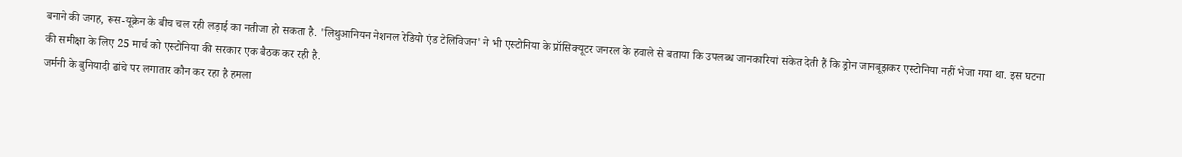बनाने की जगह, रूस-यूक्रेन के बीच चल रही लड़ाई का नतीजा हो सकता है. 'लिथुआनियन नेशनल रेडियो एंड टेलिविजन' ने भी एस्टोनिया के प्रॉसिक्यूटर जनरल के हवाले से बताया कि उपलब्ध जानकारियां संकेत देती हैं कि ड्रोन जानबूझकर एस्टोनिया नहीं भेजा गया था. इस घटना की समीक्षा के लिए 25 मार्च को एस्टोनिया की सरकार एक बैठक कर रही है.
जर्मनी के बुनियादी ढांचे पर लगातार कौन कर रहा है हमला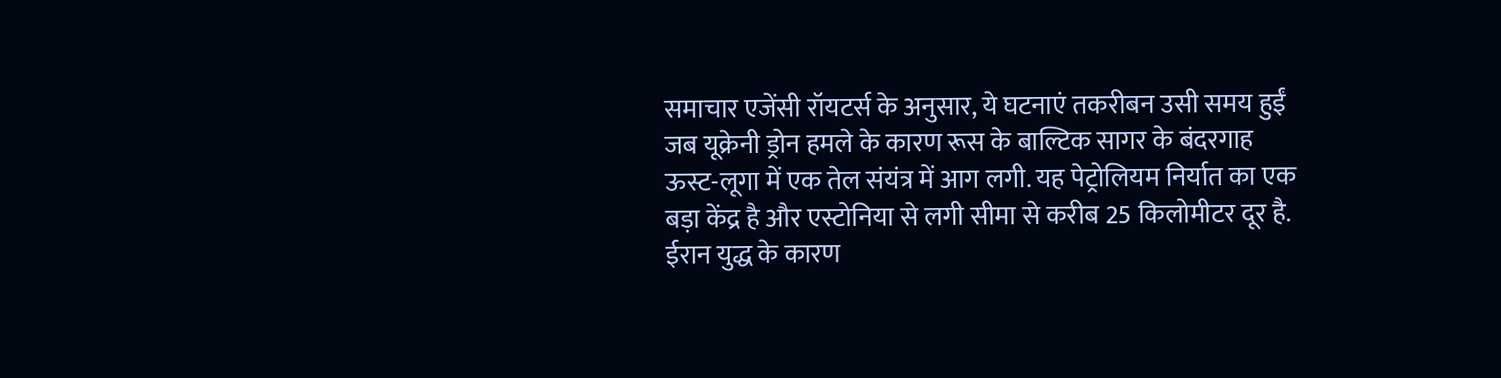समाचार एजेंसी रॉयटर्स के अनुसार, ये घटनाएं तकरीबन उसी समय हुईं जब यूक्रेनी ड्रोन हमले के कारण रूस के बाल्टिक सागर के बंदरगाह ऊस्ट-लूगा में एक तेल संयंत्र में आग लगी. यह पेट्रोलियम निर्यात का एक बड़ा केंद्र है और एस्टोनिया से लगी सीमा से करीब 25 किलोमीटर दूर है.
ईरान युद्ध के कारण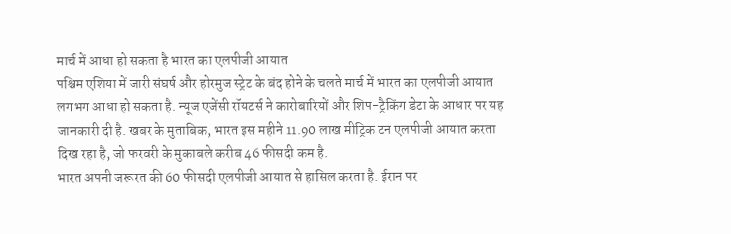मार्च में आधा हो सकता है भारत का एलपीजी आयात
पश्चिम एशिया में जारी संघर्ष और होरमुज स्ट्रेट के बंद होने के चलते मार्च में भारत का एलपीजी आयात लगभग आधा हो सकता है. न्यूज एजेंसी रॉयटर्स ने कारोबारियों और शिप-ट्रैकिंग डेटा के आधार पर यह जानकारी दी है. खबर के मुताबिक, भारत इस महीने 11.90 लाख मीट्रिक टन एलपीजी आयात करता दिख रहा है, जो फरवरी के मुकाबले करीब 46 फीसदी कम है.
भारत अपनी जरूरत की 60 फीसदी एलपीजी आयात से हासिल करता है. ईरान पर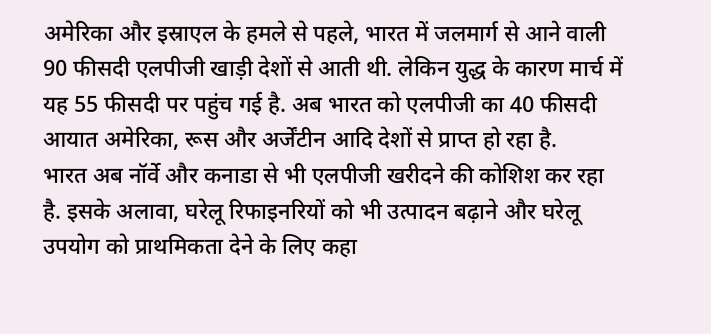अमेरिका और इस्राएल के हमले से पहले, भारत में जलमार्ग से आने वाली 90 फीसदी एलपीजी खाड़ी देशों से आती थी. लेकिन युद्ध के कारण मार्च में यह 55 फीसदी पर पहुंच गई है. अब भारत को एलपीजी का 40 फीसदी आयात अमेरिका, रूस और अर्जेंटीन आदि देशों से प्राप्त हो रहा है.
भारत अब नॉर्वे और कनाडा से भी एलपीजी खरीदने की कोशिश कर रहा है. इसके अलावा, घरेलू रिफाइनरियों को भी उत्पादन बढ़ाने और घरेलू उपयोग को प्राथमिकता देने के लिए कहा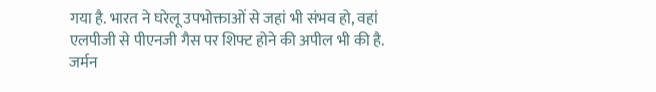गया है. भारत ने घरेलू उपभोक्ताओं से जहां भी संभव हो, वहां एलपीजी से पीएनजी गैस पर शिफ्ट होने की अपील भी की है.
जर्मन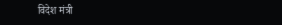विदेश मंत्री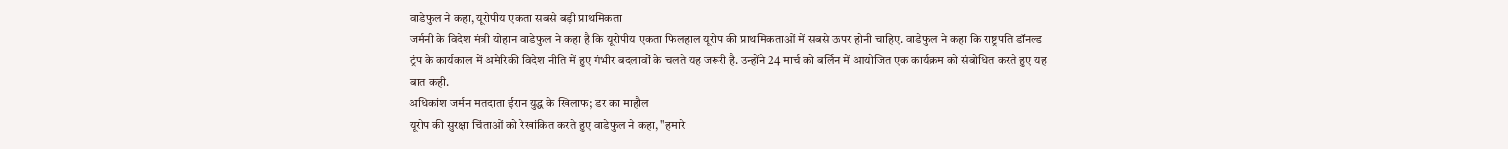वाडेफुल ने कहा, यूरोपीय एकता सबसे बड़ी प्राथमिकता
जर्मनी के विदेश मंत्री योहान वाडेफुल ने कहा है कि यूरोपीय एकता फिलहाल यूरोप की प्राथमिकताओं में सबसे ऊपर होनी चाहिए. वाडेफुल ने कहा कि राष्ट्रपति डॉनल्ड ट्रंप के कार्यकाल में अमेरिकी विदेश नीति में हुए गंभीर बदलावों के चलते यह जरूरी है. उन्होंने 24 मार्च को बर्लिन में आयोजित एक कार्यक्रम को संबोधित करते हुए यह बात कही.
अधिकांश जर्मन मतदाता ईरान युद्ध के खिलाफ; डर का माहौल
यूरोप की सुरक्षा चिंताओं को रेखांकित करते हुए वाडेफुल ने कहा, "हमारे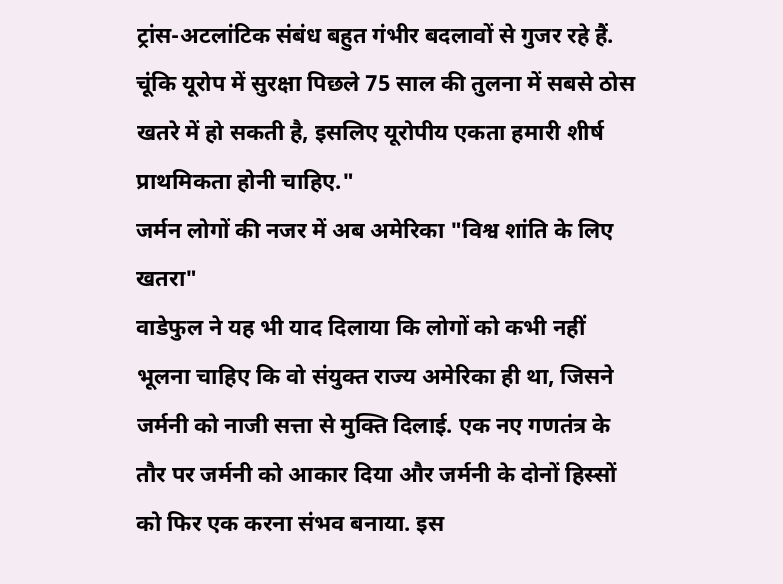ट्रांस-अटलांटिक संबंध बहुत गंभीर बदलावों से गुजर रहे हैं. चूंकि यूरोप में सुरक्षा पिछले 75 साल की तुलना में सबसे ठोस खतरे में हो सकती है, इसलिए यूरोपीय एकता हमारी शीर्ष प्राथमिकता होनी चाहिए."
जर्मन लोगों की नजर में अब अमेरिका "विश्व शांति के लिए खतरा"
वाडेफुल ने यह भी याद दिलाया कि लोगों को कभी नहीं भूलना चाहिए कि वो संयुक्त राज्य अमेरिका ही था, जिसने जर्मनी को नाजी सत्ता से मुक्ति दिलाई. एक नए गणतंत्र के तौर पर जर्मनी को आकार दिया और जर्मनी के दोनों हिस्सों को फिर एक करना संभव बनाया. इस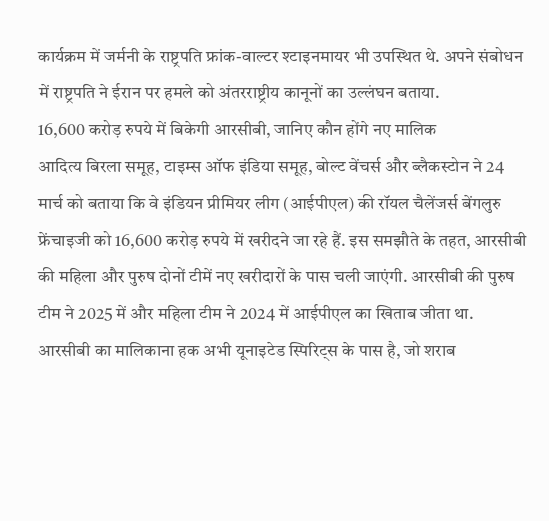कार्यक्रम में जर्मनी के राष्ट्रपति फ्रांक-वाल्टर श्टाइनमायर भी उपस्थित थे. अपने संबोधन में राष्ट्रपति ने ईरान पर हमले को अंतरराष्ट्रीय कानूनों का उल्लंघन बताया.
16,600 करोड़ रुपये में बिकेगी आरसीबी, जानिए कौन होंगे नए मालिक
आदित्य बिरला समूह, टाइम्स ऑफ इंडिया समूह, बोल्ट वेंचर्स और ब्लैकस्टोन ने 24 मार्च को बताया कि वे इंडियन प्रीमियर लीग (आईपीएल) की रॉयल चैलेंजर्स बेंगलुरु फ्रेंचाइजी को 16,600 करोड़ रुपये में खरीदने जा रहे हैं. इस समझौते के तहत, आरसीबी की महिला और पुरुष दोनों टीमें नए खरीदारों के पास चली जाएंगी. आरसीबी की पुरुष टीम ने 2025 में और महिला टीम ने 2024 में आईपीएल का खिताब जीता था.
आरसीबी का मालिकाना हक अभी यूनाइटेड स्पिरिट्स के पास है, जो शराब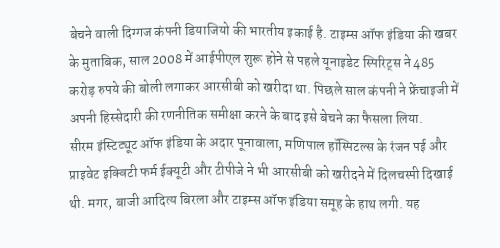बेचने वाली दिग्गज कंपनी डियाजियो की भारतीय इकाई है. टाइम्स ऑफ इंडिया की खबर के मुताबिक, साल 2008 में आईपीएल शुरू होने से पहले यूनाइडेट स्पिरिट्स ने 485 करोड़ रुपये की बोली लगाकर आरसीबी को खरीदा था. पिछले साल कंपनी ने फ्रेंचाइजी में अपनी हिस्सेदारी की रणनीतिक समीक्षा करने के बाद इसे बेचने का फैसला लिया.
सीरम इंस्टिट्यूट ऑफ इंडिया के अदार पूनावाला, मणिपाल हॉस्पिटल्स के रंजन पई और प्राइवेट इक्विटी फर्म ईक्यूटी और टीपीजे ने भी आरसीबी को खरीदने में दिलचस्पी दिखाई थी. मगर, बाजी आदित्य बिरला और टाइम्स ऑफ इंडिया समूह के हाथ लगी. यह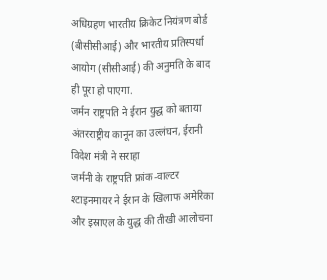अधिग्रहण भारतीय क्रिकेट नियंत्रण बोर्ड (बीसीसीआई) और भारतीय प्रतिस्पर्धा आयोग (सीसीआई) की अनुमति के बाद ही पूरा हो पाएगा.
जर्मन राष्ट्रपति ने ईरान युद्ध को बताया अंतरराष्ट्रीय कानून का उल्लंघन, ईरानी विदेश मंत्री ने सराहा
जर्मनी के राष्ट्रपति फ्रांक-वाल्टर श्टाइनमायर ने ईरान के खिलाफ अमेरिका और इस्राएल के युद्ध की तीखी आलोचना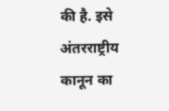की है. इसे अंतरराष्ट्रीय कानून का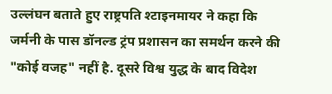उल्लंघन बताते हुए राष्ट्रपति श्टाइनमायर ने कहा कि जर्मनी के पास डॉनल्ड ट्रंप प्रशासन का समर्थन करने की "कोई वजह" नहीं है. दूसरे विश्व युद्ध के बाद विदेश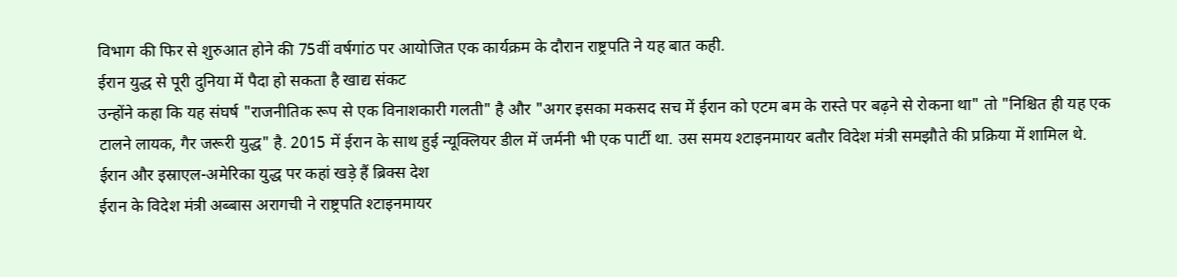विभाग की फिर से शुरुआत होने की 75वीं वर्षगांठ पर आयोजित एक कार्यक्रम के दौरान राष्ट्रपति ने यह बात कही.
ईरान युद्ध से पूरी दुनिया में पैदा हो सकता है खाद्य संकट
उन्होंने कहा कि यह संघर्ष "राजनीतिक रूप से एक विनाशकारी गलती" है और "अगर इसका मकसद सच में ईरान को एटम बम के रास्ते पर बढ़ने से रोकना था" तो "निश्चित ही यह एक टालने लायक, गैर जरूरी युद्ध" है. 2015 में ईरान के साथ हुई न्यूक्लियर डील में जर्मनी भी एक पार्टी था. उस समय श्टाइनमायर बतौर विदेश मंत्री समझौते की प्रक्रिया में शामिल थे.
ईरान और इस्राएल-अमेरिका युद्ध पर कहां खड़े हैं ब्रिक्स देश
ईरान के विदेश मंत्री अब्बास अरागची ने राष्ट्रपति श्टाइनमायर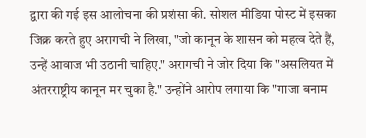द्वारा की गई इस आलोचना की प्रशंसा की. सोशल मीडिया पोस्ट में इसका जिक्र करते हुए अरागची ने लिखा, "जो कानून के शासन को महत्व देते हैं, उन्हें आवाज भी उठानी चाहिए." अरागची ने जोर दिया कि "असलियत में अंतरराष्ट्रीय कानून मर चुका है." उन्होंने आरोप लगाया कि "गाजा बनाम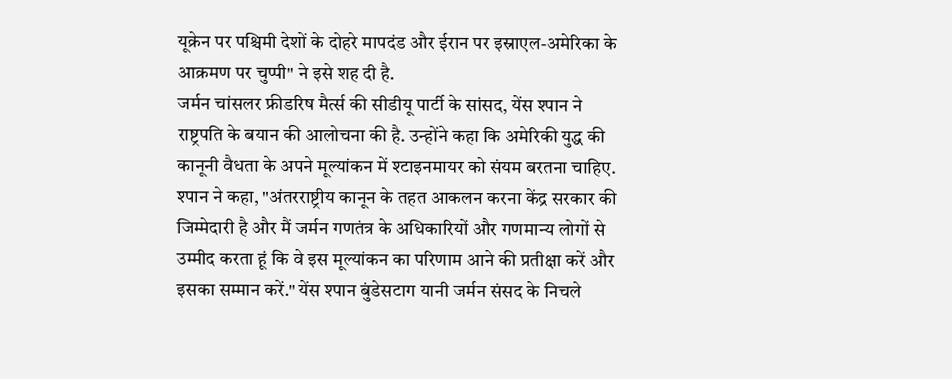यूक्रेन पर पश्चिमी देशों के दोहरे मापदंड और ईरान पर इस्राएल-अमेरिका के आक्रमण पर चुप्पी" ने इसे शह दी है.
जर्मन चांसलर फ्रीडरिष मैर्त्स की सीडीयू पार्टी के सांसद, येंस श्पान ने राष्ट्रपति के बयान की आलोचना की है. उन्होंने कहा कि अमेरिकी युद्ध की कानूनी वैधता के अपने मूल्यांकन में श्टाइनमायर को संयम बरतना चाहिए. श्पान ने कहा, "अंतरराष्ट्रीय कानून के तहत आकलन करना केंद्र सरकार की जिम्मेदारी है और मैं जर्मन गणतंत्र के अधिकारियों और गणमान्य लोगों से उम्मीद करता हूं कि वे इस मूल्यांकन का परिणाम आने की प्रतीक्षा करें और इसका सम्मान करें." येंस श्पान बुंडेसटाग यानी जर्मन संसद के निचले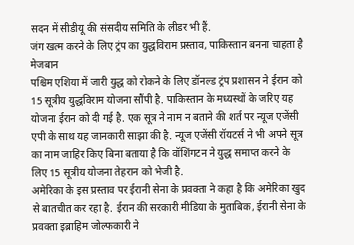सदन में सीडीयू की संसदीय समिति के लीडर भी हैं.
जंग खत्म करने के लिए ट्रंप का युद्धविराम प्रस्ताव, पाकिस्तान बनना चाहता है मेजबान
पश्चिम एशिया में जारी युद्ध को रोकने के लिए डॉनल्ड ट्रंप प्रशासन ने ईरान को 15 सूत्रीय युद्धविराम योजना सौंपी है. पाकिस्तान के मध्यस्थों के जरिए यह योजना ईरान को दी गई है. एक सूत्र ने नाम न बताने की शर्त पर न्यूज एजेंसी एपी के साथ यह जानकारी साझा की है. न्यूज एजेंसी रॉयटर्स ने भी अपने सूत्र का नाम जाहिर किए बिना बताया है कि वॉशिंगटन ने युद्ध समाप्त करने के लिए 15 सूत्रीय योजना तेहरान को भेजी है.
अमेरिका के इस प्रस्ताव पर ईरानी सेना के प्रवक्ता ने कहा है कि अमेरिका खुद से बातचीत कर रहा है. ईरान की सरकारी मीडिया के मुताबिक, ईरानी सेना के प्रवक्ता इब्राहिम जोल्फकारी ने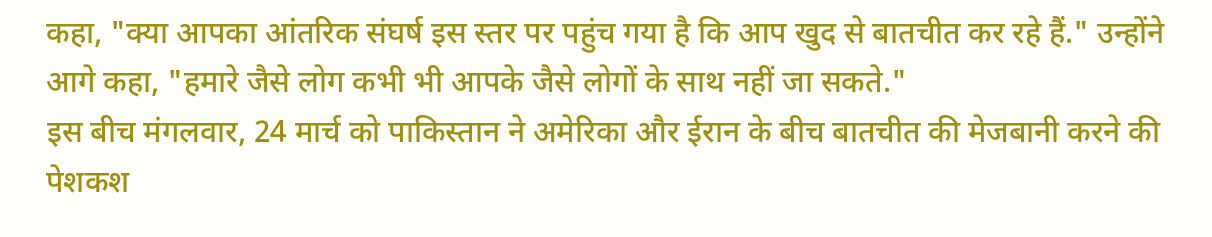कहा, "क्या आपका आंतरिक संघर्ष इस स्तर पर पहुंच गया है कि आप खुद से बातचीत कर रहे हैं." उन्होंने आगे कहा, "हमारे जैसे लोग कभी भी आपके जैसे लोगों के साथ नहीं जा सकते."
इस बीच मंगलवार, 24 मार्च को पाकिस्तान ने अमेरिका और ईरान के बीच बातचीत की मेजबानी करने की पेशकश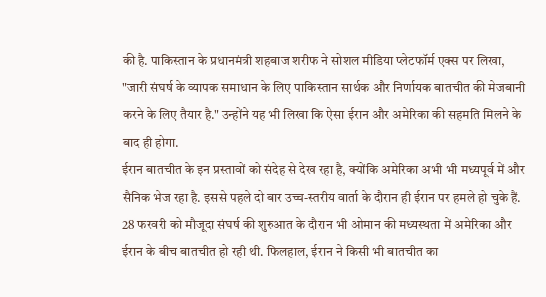की है. पाकिस्तान के प्रधानमंत्री शहबाज शरीफ ने सोशल मीडिया प्लेटफॉर्म एक्स पर लिखा, "जारी संघर्ष के व्यापक समाधान के लिए पाकिस्तान सार्थक और निर्णायक बातचीत की मेजबानी करने के लिए तैयार है." उन्होंने यह भी लिखा कि ऐसा ईरान और अमेरिका की सहमति मिलने के बाद ही होगा.
ईरान बातचीत के इन प्रस्तावों को संदेह से देख रहा है, क्योंकि अमेरिका अभी भी मध्यपूर्व में और सैनिक भेज रहा है. इससे पहले दो बार उच्च-स्तरीय वार्ता के दौरान ही ईरान पर हमले हो चुके हैं. 28 फरवरी को मौजूदा संघर्ष की शुरुआत के दौरान भी ओमान की मध्यस्थता में अमेरिका और ईरान के बीच बातचीत हो रही थी. फिलहाल, ईरान ने किसी भी बातचीत का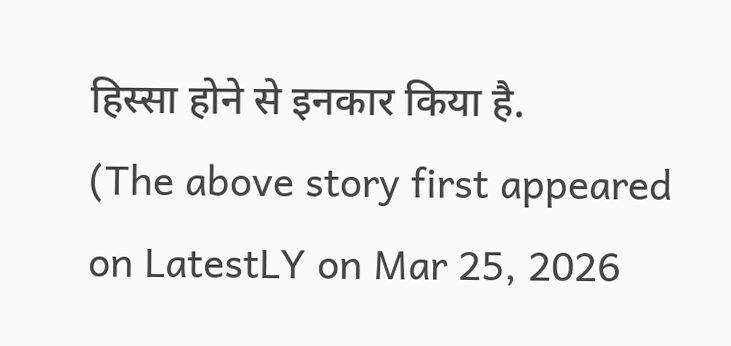हिस्सा होने से इनकार किया है.
(The above story first appeared on LatestLY on Mar 25, 2026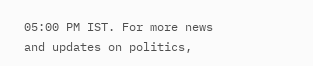05:00 PM IST. For more news and updates on politics,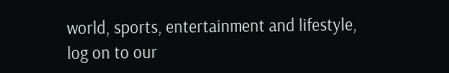world, sports, entertainment and lifestyle, log on to our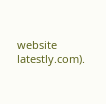website latestly.com).